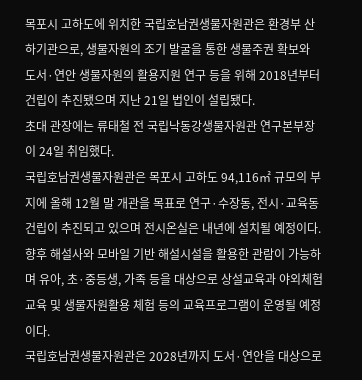목포시 고하도에 위치한 국립호남권생물자원관은 환경부 산하기관으로, 생물자원의 조기 발굴을 통한 생물주권 확보와 도서·연안 생물자원의 활용지원 연구 등을 위해 2018년부터 건립이 추진됐으며 지난 21일 법인이 설립됐다.
초대 관장에는 류태철 전 국립낙동강생물자원관 연구본부장이 24일 취임했다.
국립호남권생물자원관은 목포시 고하도 94,116㎡ 규모의 부지에 올해 12월 말 개관을 목표로 연구·수장동, 전시·교육동 건립이 추진되고 있으며 전시온실은 내년에 설치될 예정이다.
향후 해설사와 모바일 기반 해설시설을 활용한 관람이 가능하며 유아, 초·중등생, 가족 등을 대상으로 상설교육과 야외체험교육 및 생물자원활용 체험 등의 교육프로그램이 운영될 예정이다.
국립호남권생물자원관은 2028년까지 도서·연안을 대상으로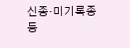신종·미기록종 등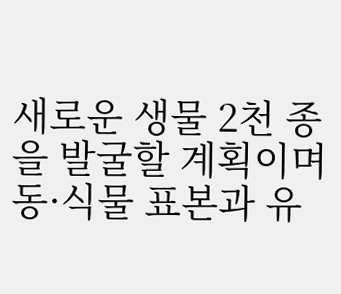새로운 생물 2천 종을 발굴할 계획이며 동·식물 표본과 유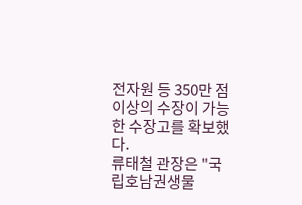전자원 등 350만 점 이상의 수장이 가능한 수장고를 확보했다.
류태철 관장은 "국립호남권생물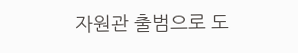자원관 출범으로 도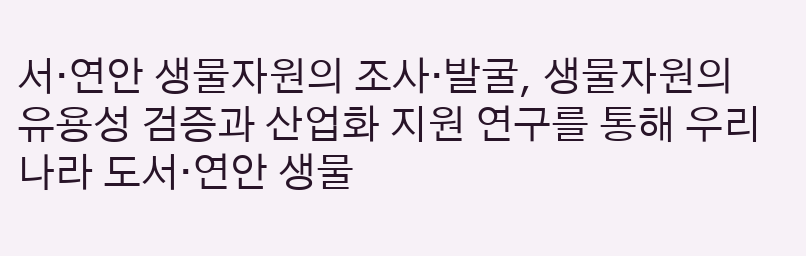서·연안 생물자원의 조사·발굴, 생물자원의 유용성 검증과 산업화 지원 연구를 통해 우리나라 도서·연안 생물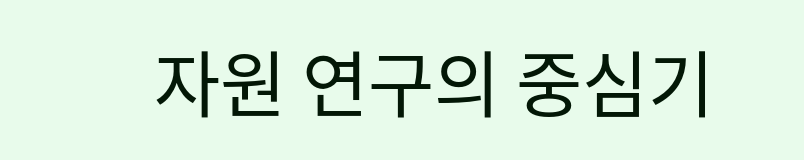자원 연구의 중심기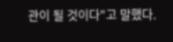관이 될 것이다"고 말했다.